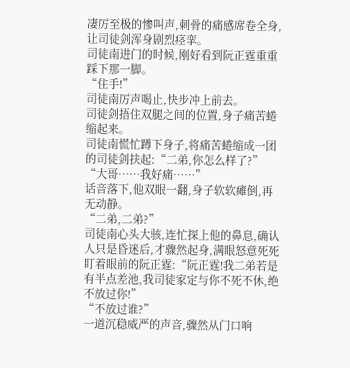凄厉至极的惨叫声,刺骨的痛感席卷全身,让司徒剑浑身剧烈痉挛。
司徒南进门的时候,刚好看到阮正霆重重踩下那一脚。
“住手!”
司徒南厉声喝止,快步冲上前去。
司徒剑捂住双腿之间的位置,身子痛苦蜷缩起来。
司徒南慌忙蹲下身子,将痛苦蜷缩成一团的司徒剑扶起:“二弟,你怎么样了?”
“大哥……我好痛……”
话音落下,他双眼一翻,身子软软瘫倒,再无动静。
“二弟,二弟?”
司徒南心头大骇,连忙探上他的鼻息,确认人只是昏迷后,才骤然起身,满眼怒意死死盯着眼前的阮正霆:“阮正霆!我二弟若是有半点差池,我司徒家定与你不死不休,绝不放过你!”
“不放过谁?”
一道沉稳威严的声音,骤然从门口响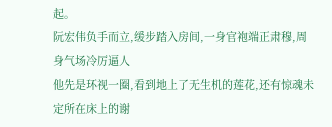起。
阮宏伟负手而立,缓步踏入房间,一身官袍端正肃穆,周身气场冷厉逼人
他先是环视一圈,看到地上了无生机的莲花,还有惊魂未定所在床上的谢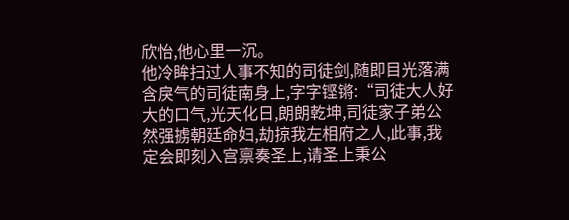欣怡,他心里一沉。
他冷眸扫过人事不知的司徒剑,随即目光落满含戾气的司徒南身上,字字铿锵:“司徒大人好大的口气,光天化日,朗朗乾坤,司徒家子弟公然强掳朝廷命妇,劫掠我左相府之人,此事,我定会即刻入宫禀奏圣上,请圣上秉公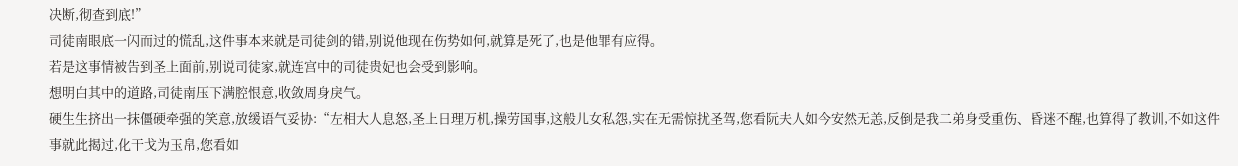决断,彻查到底!”
司徒南眼底一闪而过的慌乱,这件事本来就是司徒剑的错,别说他现在伤势如何,就算是死了,也是他罪有应得。
若是这事情被告到圣上面前,别说司徒家,就连宫中的司徒贵妃也会受到影响。
想明白其中的道路,司徒南压下满腔恨意,收敛周身戾气。
硬生生挤出一抹僵硬牵强的笑意,放缓语气妥协:“左相大人息怒,圣上日理万机,操劳国事,这般儿女私怨,实在无需惊扰圣驾,您看阮夫人如今安然无恙,反倒是我二弟身受重伤、昏迷不醒,也算得了教训,不如这件事就此揭过,化干戈为玉帛,您看如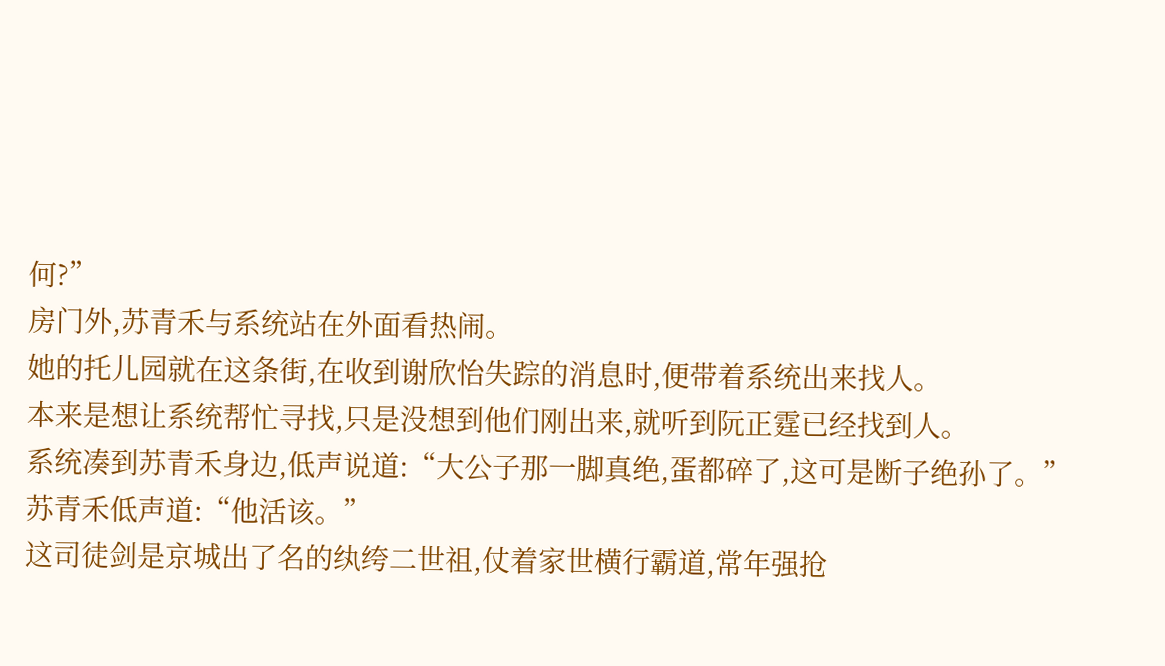何?”
房门外,苏青禾与系统站在外面看热闹。
她的托儿园就在这条街,在收到谢欣怡失踪的消息时,便带着系统出来找人。
本来是想让系统帮忙寻找,只是没想到他们刚出来,就听到阮正霆已经找到人。
系统凑到苏青禾身边,低声说道:“大公子那一脚真绝,蛋都碎了,这可是断子绝孙了。”
苏青禾低声道:“他活该。”
这司徒剑是京城出了名的纨绔二世祖,仗着家世横行霸道,常年强抢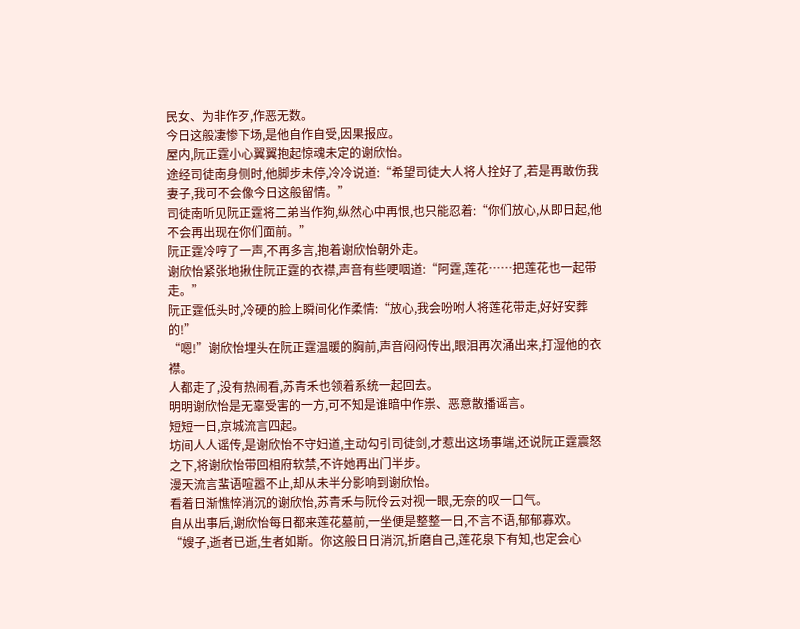民女、为非作歹,作恶无数。
今日这般凄惨下场,是他自作自受,因果报应。
屋内,阮正霆小心翼翼抱起惊魂未定的谢欣怡。
途经司徒南身侧时,他脚步未停,冷冷说道:“希望司徒大人将人拴好了,若是再敢伤我妻子,我可不会像今日这般留情。”
司徒南听见阮正霆将二弟当作狗,纵然心中再恨,也只能忍着:“你们放心,从即日起,他不会再出现在你们面前。”
阮正霆冷哼了一声,不再多言,抱着谢欣怡朝外走。
谢欣怡紧张地揪住阮正霆的衣襟,声音有些哽咽道:“阿霆,莲花……把莲花也一起带走。”
阮正霆低头时,冷硬的脸上瞬间化作柔情:“放心,我会吩咐人将莲花带走,好好安葬的!”
“嗯!”谢欣怡埋头在阮正霆温暖的胸前,声音闷闷传出,眼泪再次涌出来,打湿他的衣襟。
人都走了,没有热闹看,苏青禾也领着系统一起回去。
明明谢欣怡是无辜受害的一方,可不知是谁暗中作祟、恶意散播谣言。
短短一日,京城流言四起。
坊间人人谣传,是谢欣怡不守妇道,主动勾引司徒剑,才惹出这场事端,还说阮正霆震怒之下,将谢欣怡带回相府软禁,不许她再出门半步。
漫天流言蜚语喧嚣不止,却从未半分影响到谢欣怡。
看着日渐憔悴消沉的谢欣怡,苏青禾与阮伶云对视一眼,无奈的叹一口气。
自从出事后,谢欣怡每日都来莲花墓前,一坐便是整整一日,不言不语,郁郁寡欢。
“嫂子,逝者已逝,生者如斯。你这般日日消沉,折磨自己,莲花泉下有知,也定会心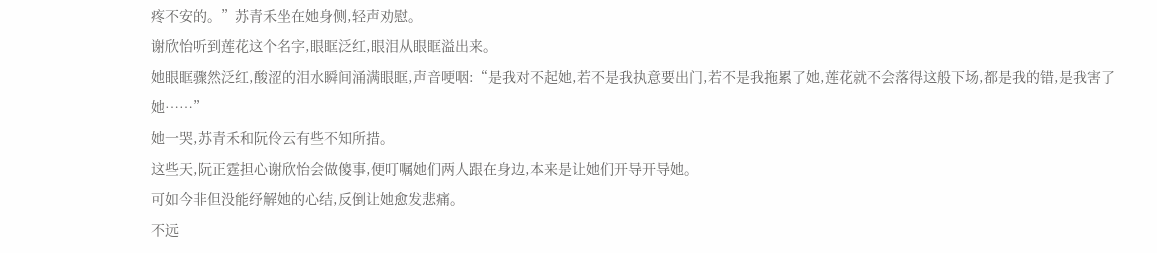疼不安的。”苏青禾坐在她身侧,轻声劝慰。
谢欣怡听到莲花这个名字,眼眶泛红,眼泪从眼眶溢出来。
她眼眶骤然泛红,酸涩的泪水瞬间涌满眼眶,声音哽咽:“是我对不起她,若不是我执意要出门,若不是我拖累了她,莲花就不会落得这般下场,都是我的错,是我害了她……”
她一哭,苏青禾和阮伶云有些不知所措。
这些天,阮正霆担心谢欣怡会做傻事,便叮嘱她们两人跟在身边,本来是让她们开导开导她。
可如今非但没能纾解她的心结,反倒让她愈发悲痛。
不远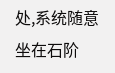处,系统随意坐在石阶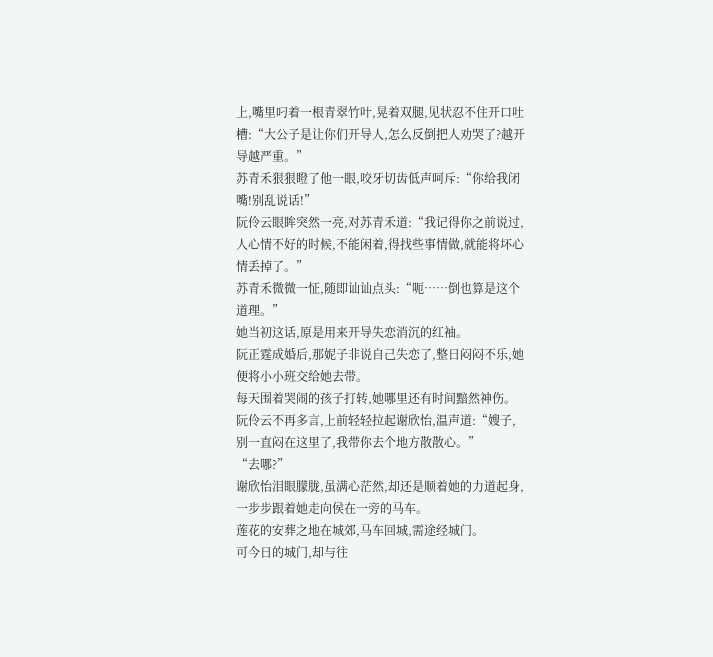上,嘴里叼着一根青翠竹叶,晃着双腿,见状忍不住开口吐槽:“大公子是让你们开导人,怎么反倒把人劝哭了?越开导越严重。”
苏青禾狠狠瞪了他一眼,咬牙切齿低声呵斥:“你给我闭嘴!别乱说话!”
阮伶云眼眸突然一亮,对苏青禾道:“我记得你之前说过,人心情不好的时候,不能闲着,得找些事情做,就能将坏心情丢掉了。”
苏青禾微微一怔,随即讪讪点头:“呃……倒也算是这个道理。”
她当初这话,原是用来开导失恋消沉的红袖。
阮正霆成婚后,那妮子非说自己失恋了,整日闷闷不乐,她便将小小班交给她去带。
每天围着哭闹的孩子打转,她哪里还有时间黯然神伤。
阮伶云不再多言,上前轻轻拉起谢欣怡,温声道:“嫂子,别一直闷在这里了,我带你去个地方散散心。”
“去哪?”
谢欣怡泪眼朦胧,虽满心茫然,却还是顺着她的力道起身,一步步跟着她走向侯在一旁的马车。
莲花的安葬之地在城郊,马车回城,需途经城门。
可今日的城门,却与往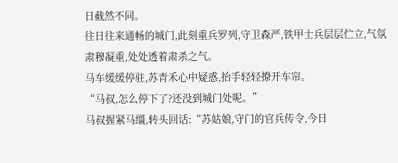日截然不同。
往日往来通畅的城门,此刻重兵罗列,守卫森严,铁甲士兵层层伫立,气氛肃穆凝重,处处透着肃杀之气。
马车缓缓停驻,苏青禾心中疑惑,抬手轻轻撩开车帘。
“马叔,怎么停下了?还没到城门处呢。”
马叔握紧马缰,转头回话:“苏姑娘,守门的官兵传令,今日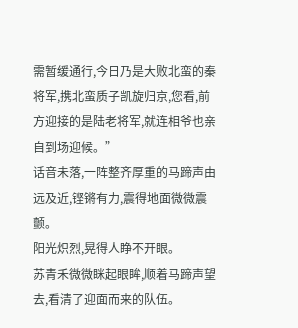需暂缓通行,今日乃是大败北蛮的秦将军,携北蛮质子凯旋归京,您看,前方迎接的是陆老将军,就连相爷也亲自到场迎候。”
话音未落,一阵整齐厚重的马蹄声由远及近,铿锵有力,震得地面微微震颤。
阳光炽烈,晃得人睁不开眼。
苏青禾微微眯起眼眸,顺着马蹄声望去,看清了迎面而来的队伍。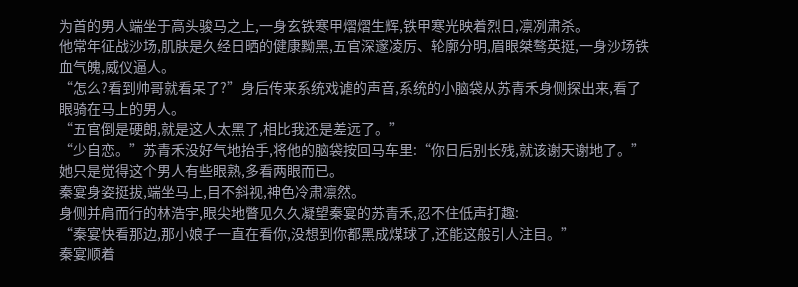为首的男人端坐于高头骏马之上,一身玄铁寒甲熠熠生辉,铁甲寒光映着烈日,凛冽肃杀。
他常年征战沙场,肌肤是久经日晒的健康黝黑,五官深邃凌厉、轮廓分明,眉眼桀骜英挺,一身沙场铁血气魄,威仪逼人。
“怎么?看到帅哥就看呆了?”身后传来系统戏谑的声音,系统的小脑袋从苏青禾身侧探出来,看了眼骑在马上的男人。
“五官倒是硬朗,就是这人太黑了,相比我还是差远了。”
“少自恋。”苏青禾没好气地抬手,将他的脑袋按回马车里:“你日后别长残,就该谢天谢地了。”
她只是觉得这个男人有些眼熟,多看两眼而已。
秦宴身姿挺拔,端坐马上,目不斜视,神色冷肃凛然。
身侧并肩而行的林浩宇,眼尖地瞥见久久凝望秦宴的苏青禾,忍不住低声打趣:
“秦宴快看那边,那小娘子一直在看你,没想到你都黑成煤球了,还能这般引人注目。”
秦宴顺着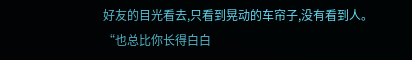好友的目光看去,只看到晃动的车帘子,没有看到人。
“也总比你长得白白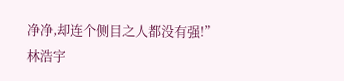净净,却连个侧目之人都没有强!”
林浩宇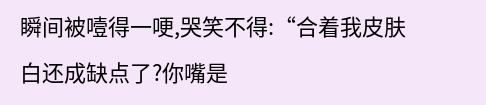瞬间被噎得一哽,哭笑不得:“合着我皮肤白还成缺点了?你嘴是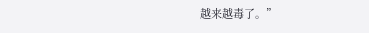越来越毒了。”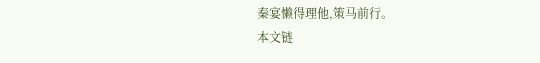秦宴懒得理他,策马前行。
本文链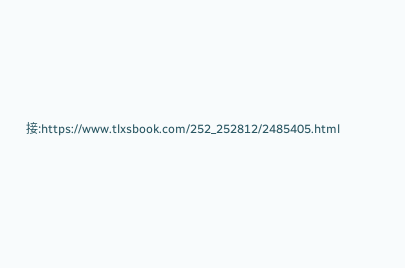接:https://www.tlxsbook.com/252_252812/2485405.html